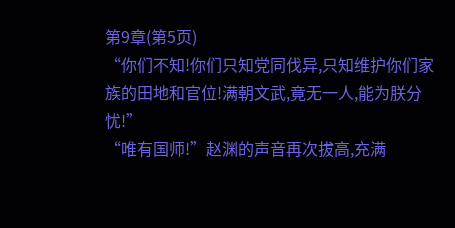第9章(第5页)
“你们不知!你们只知党同伐异,只知维护你们家族的田地和官位!满朝文武,竟无一人,能为朕分忧!”
“唯有国师!”赵渊的声音再次拔高,充满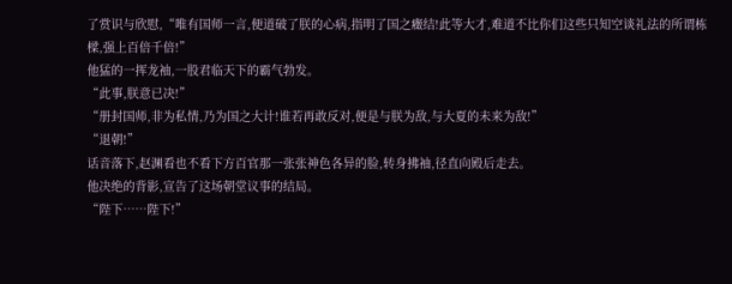了赏识与欣慰,“唯有国师一言,便道破了朕的心病,指明了国之癥结!此等大才,难道不比你们这些只知空谈礼法的所谓栋樑,强上百倍千倍!”
他猛的一挥龙袖,一股君临天下的霸气勃发。
“此事,朕意已决!”
“册封国师,非为私情,乃为国之大计!谁若再敢反对,便是与朕为敌,与大夏的未来为敌!”
“退朝!”
话音落下,赵渊看也不看下方百官那一张张神色各异的脸,转身拂袖,径直向殿后走去。
他决绝的背影,宣告了这场朝堂议事的结局。
“陛下……陛下!”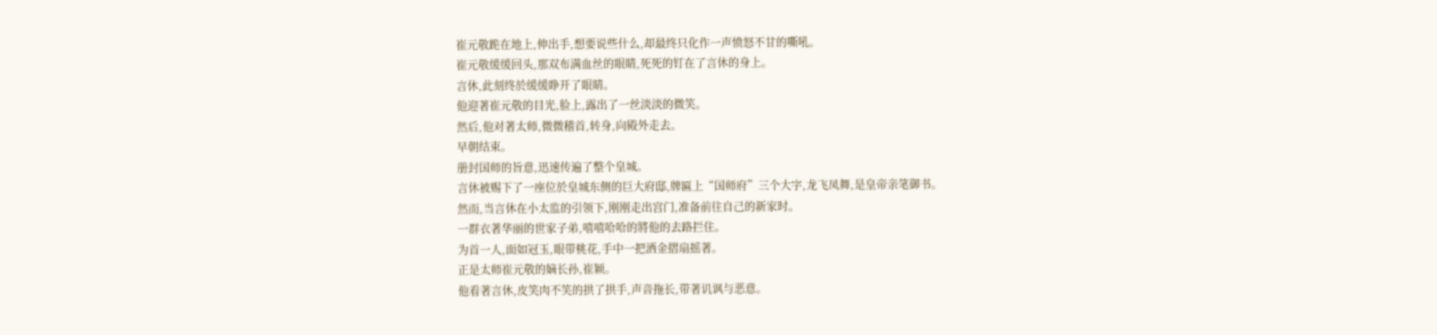崔元敬跪在地上,伸出手,想要说些什么,却最终只化作一声愤怒不甘的嘶吼。
崔元敬缓缓回头,那双布满血丝的眼睛,死死的钉在了言休的身上。
言休,此刻终於缓缓睁开了眼睛。
他迎著崔元敬的目光,脸上,露出了一丝淡淡的微笑。
然后,他对著太师,微微稽首,转身,向殿外走去。
早朝结束。
册封国师的旨意,迅速传遍了整个皇城。
言休被赐下了一座位於皇城东侧的巨大府邸,牌匾上“国师府”三个大字,龙飞凤舞,是皇帝亲笔御书。
然而,当言休在小太监的引领下,刚刚走出宫门,准备前往自己的新家时。
一群衣著华丽的世家子弟,嘻嘻哈哈的將他的去路拦住。
为首一人,面如冠玉,眼带桃花,手中一把洒金摺扇摇著。
正是太师崔元敬的嫡长孙,崔颖。
他看著言休,皮笑肉不笑的拱了拱手,声音拖长,带著讥讽与恶意。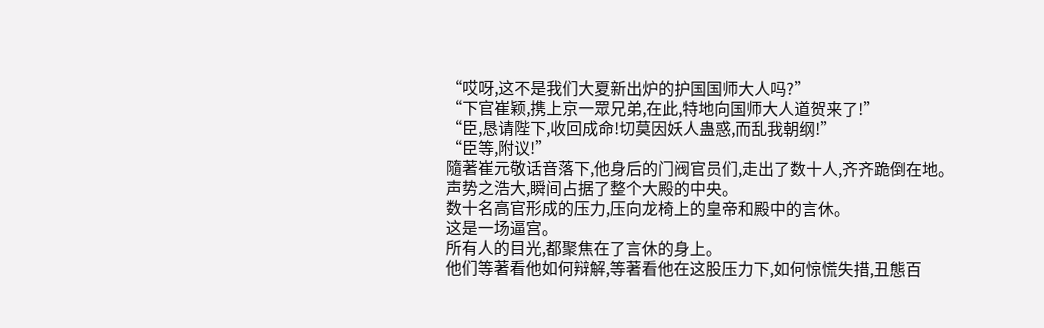“哎呀,这不是我们大夏新出炉的护国国师大人吗?”
“下官崔颖,携上京一眾兄弟,在此,特地向国师大人道贺来了!”
“臣,恳请陛下,收回成命!切莫因妖人蛊惑,而乱我朝纲!”
“臣等,附议!”
隨著崔元敬话音落下,他身后的门阀官员们,走出了数十人,齐齐跪倒在地。
声势之浩大,瞬间占据了整个大殿的中央。
数十名高官形成的压力,压向龙椅上的皇帝和殿中的言休。
这是一场逼宫。
所有人的目光,都聚焦在了言休的身上。
他们等著看他如何辩解,等著看他在这股压力下,如何惊慌失措,丑態百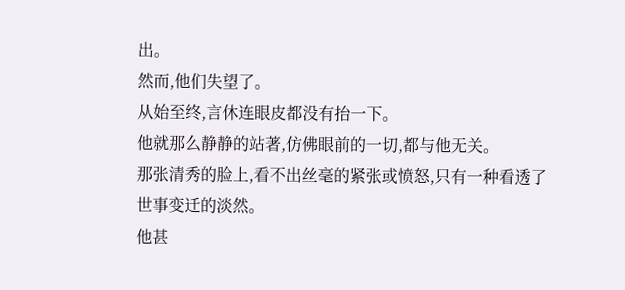出。
然而,他们失望了。
从始至终,言休连眼皮都没有抬一下。
他就那么静静的站著,仿佛眼前的一切,都与他无关。
那张清秀的脸上,看不出丝毫的紧张或愤怒,只有一种看透了世事变迁的淡然。
他甚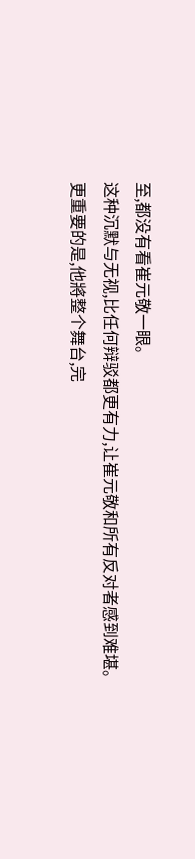至,都没有看崔元敬一眼。
这种沉默与无视,比任何辩驳都更有力,让崔元敬和所有反对者感到难堪。
更重要的是,他將整个舞台,完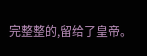完整整的,留给了皇帝。